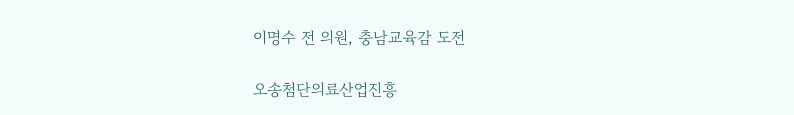이명수 전 의원, 충남교육감 도전

오송첨단의료산업진흥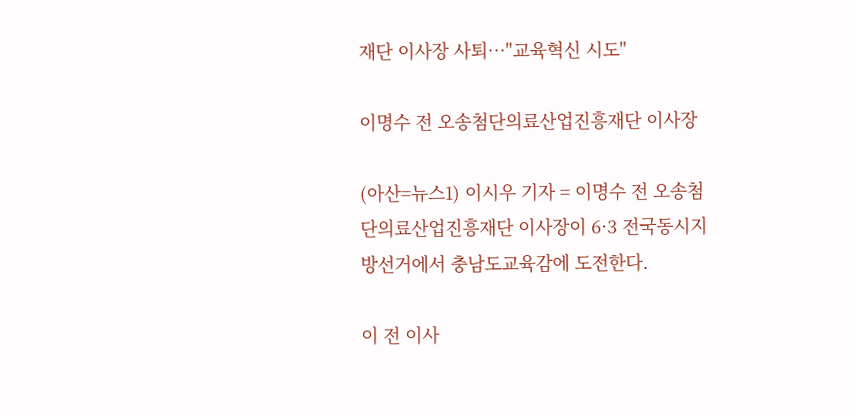재단 이사장 사퇴…"교육혁신 시도"

이명수 전 오송첨단의료산업진흥재단 이사장

(아산=뉴스1) 이시우 기자 = 이명수 전 오송첨단의료산업진흥재단 이사장이 6·3 전국동시지방선거에서 충남도교육감에 도전한다.

이 전 이사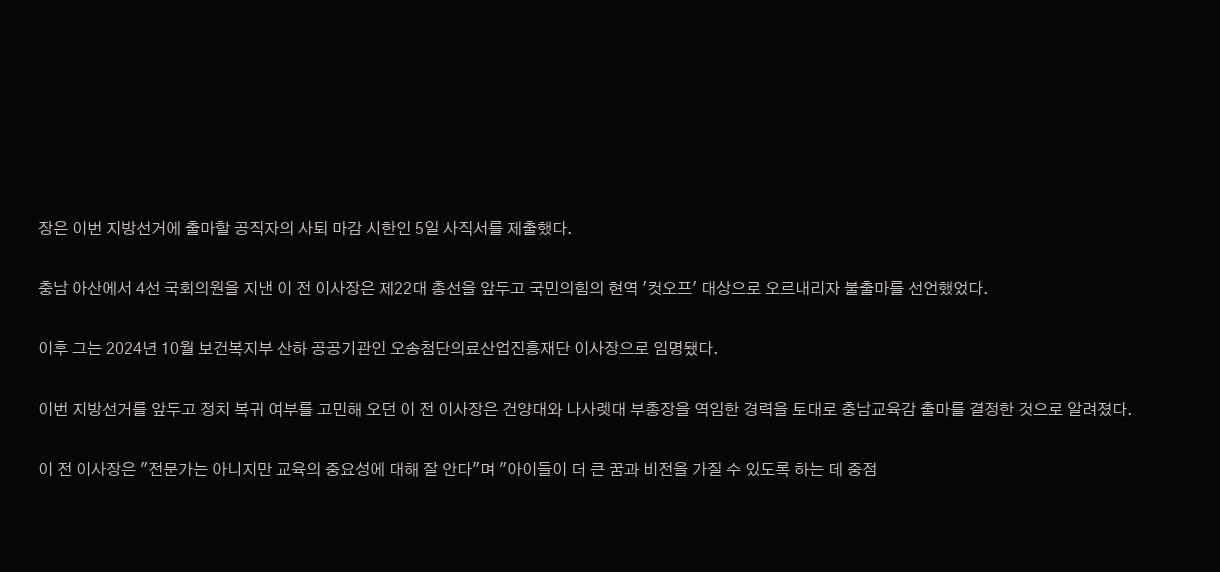장은 이번 지방선거에 출마할 공직자의 사퇴 마감 시한인 5일 사직서를 제출했다.

충남 아산에서 4선 국회의원을 지낸 이 전 이사장은 제22대 총선을 앞두고 국민의힘의 현역 '컷오프' 대상으로 오르내리자 불출마를 선언했었다.

이후 그는 2024년 10월 보건복지부 산하 공공기관인 오송첨단의료산업진흥재단 이사장으로 임명됐다.

이번 지방선거를 앞두고 정치 복귀 여부를 고민해 오던 이 전 이사장은 건양대와 나사렛대 부총장을 역임한 경력을 토대로 충남교육감 출마를 결정한 것으로 알려졌다.

이 전 이사장은 "전문가는 아니지만 교육의 중요성에 대해 잘 안다"며 "아이들이 더 큰 꿈과 비전을 가질 수 있도록 하는 데 중점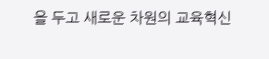을 두고 새로운 차원의 교육혁신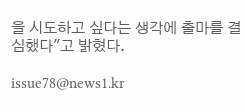을 시도하고 싶다는 생각에 출마를 결심했다"고 밝혔다.

issue78@news1.kr